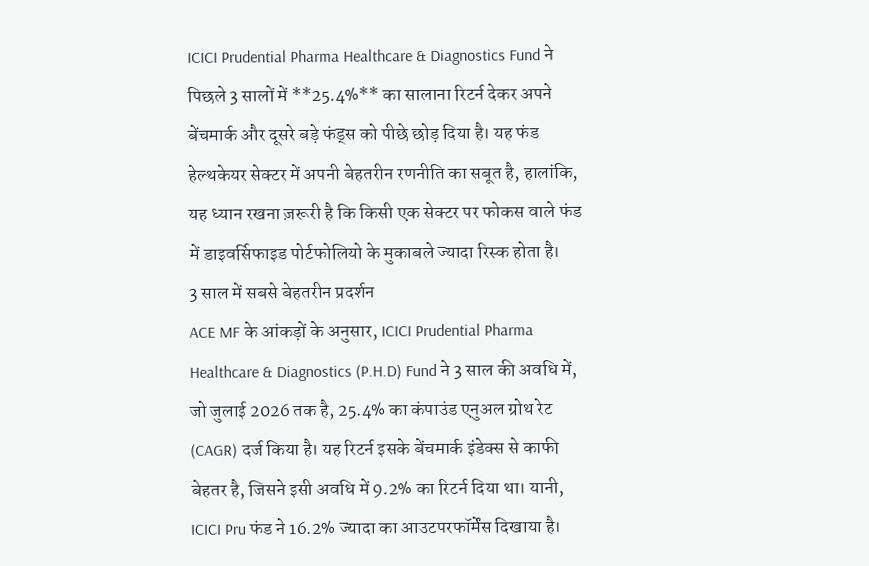ICICI Prudential Pharma Healthcare & Diagnostics Fund ने पिछले 3 सालों में **25.4%** का सालाना रिटर्न देकर अपने बेंचमार्क और दूसरे बड़े फंड्स को पीछे छोड़ दिया है। यह फंड हेल्थकेयर सेक्टर में अपनी बेहतरीन रणनीति का सबूत है, हालांकि, यह ध्यान रखना ज़रूरी है कि किसी एक सेक्टर पर फोकस वाले फंड में डाइवर्सिफाइड पोर्टफोलियो के मुकाबले ज्यादा रिस्क होता है।
3 साल में सबसे बेहतरीन प्रदर्शन
ACE MF के आंकड़ों के अनुसार, ICICI Prudential Pharma Healthcare & Diagnostics (P.H.D) Fund ने 3 साल की अवधि में, जो जुलाई 2026 तक है, 25.4% का कंपाउंड एनुअल ग्रोथ रेट (CAGR) दर्ज किया है। यह रिटर्न इसके बेंचमार्क इंडेक्स से काफी बेहतर है, जिसने इसी अवधि में 9.2% का रिटर्न दिया था। यानी, ICICI Pru फंड ने 16.2% ज्यादा का आउटपरफॉर्मेंस दिखाया है।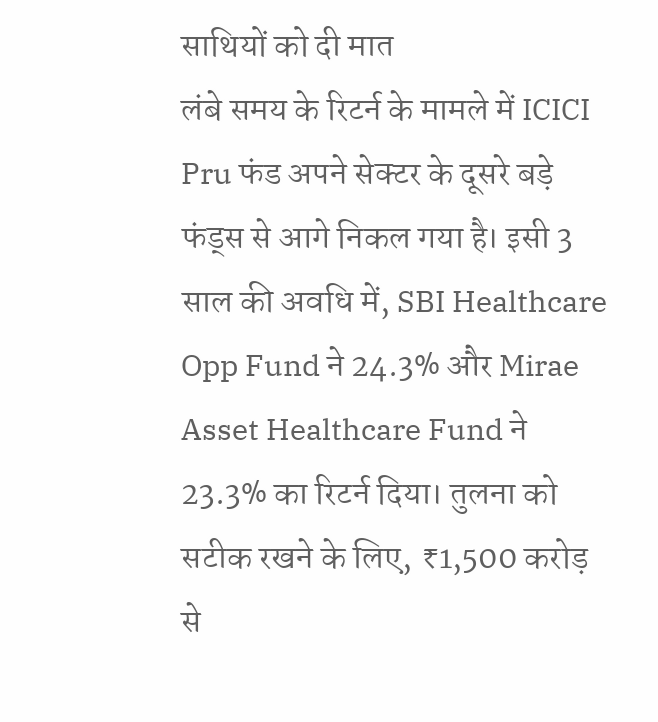साथियों को दी मात
लंबे समय के रिटर्न के मामले में ICICI Pru फंड अपने सेक्टर के दूसरे बड़े फंड्स से आगे निकल गया है। इसी 3 साल की अवधि में, SBI Healthcare Opp Fund ने 24.3% और Mirae Asset Healthcare Fund ने 23.3% का रिटर्न दिया। तुलना को सटीक रखने के लिए, ₹1,500 करोड़ से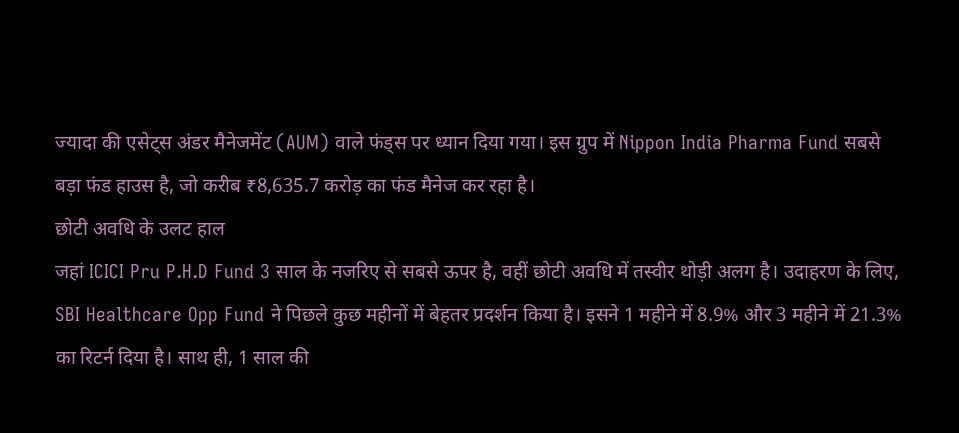ज्यादा की एसेट्स अंडर मैनेजमेंट (AUM) वाले फंड्स पर ध्यान दिया गया। इस ग्रुप में Nippon India Pharma Fund सबसे बड़ा फंड हाउस है, जो करीब ₹8,635.7 करोड़ का फंड मैनेज कर रहा है।
छोटी अवधि के उलट हाल
जहां ICICI Pru P.H.D Fund 3 साल के नजरिए से सबसे ऊपर है, वहीं छोटी अवधि में तस्वीर थोड़ी अलग है। उदाहरण के लिए, SBI Healthcare Opp Fund ने पिछले कुछ महीनों में बेहतर प्रदर्शन किया है। इसने 1 महीने में 8.9% और 3 महीने में 21.3% का रिटर्न दिया है। साथ ही, 1 साल की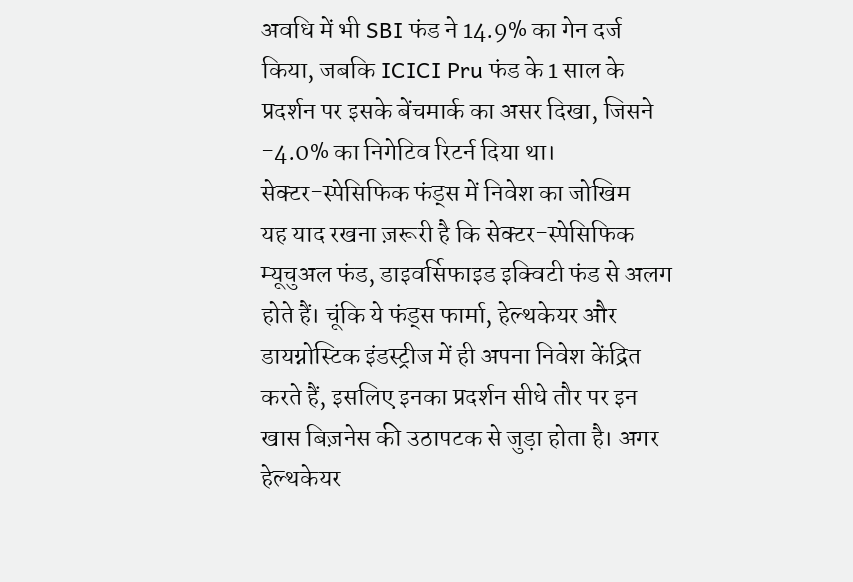अवधि में भी SBI फंड ने 14.9% का गेन दर्ज किया, जबकि ICICI Pru फंड के 1 साल के प्रदर्शन पर इसके बेंचमार्क का असर दिखा, जिसने -4.0% का निगेटिव रिटर्न दिया था।
सेक्टर-स्पेसिफिक फंड्स में निवेश का जोखिम
यह याद रखना ज़रूरी है कि सेक्टर-स्पेसिफिक म्यूचुअल फंड, डाइवर्सिफाइड इक्विटी फंड से अलग होते हैं। चूंकि ये फंड्स फार्मा, हेल्थकेयर और डायग्नोस्टिक इंडस्ट्रीज में ही अपना निवेश केंद्रित करते हैं, इसलिए इनका प्रदर्शन सीधे तौर पर इन खास बिज़नेस की उठापटक से जुड़ा होता है। अगर हेल्थकेयर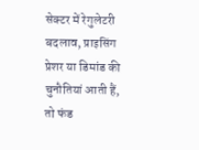सेक्टर में रेगुलेटरी बदलाव, प्राइसिंग प्रेशर या डिमांड की चुनौतियां आती हैं, तो फंड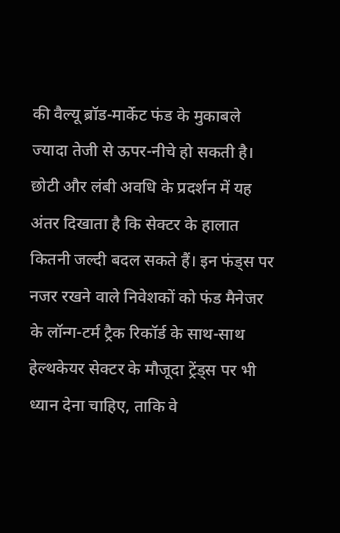की वैल्यू ब्रॉड-मार्केट फंड के मुकाबले ज्यादा तेजी से ऊपर-नीचे हो सकती है। छोटी और लंबी अवधि के प्रदर्शन में यह अंतर दिखाता है कि सेक्टर के हालात कितनी जल्दी बदल सकते हैं। इन फंड्स पर नजर रखने वाले निवेशकों को फंड मैनेजर के लॉन्ग-टर्म ट्रैक रिकॉर्ड के साथ-साथ हेल्थकेयर सेक्टर के मौजूदा ट्रेंड्स पर भी ध्यान देना चाहिए, ताकि वे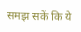समझ सकें कि ये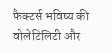फैक्टर्स भविष्य की वोलेटिलिटी और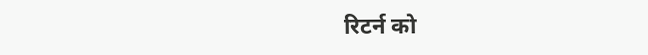रिटर्न को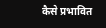कैसे प्रभावित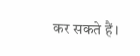कर सकते हैं।